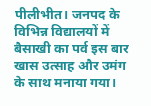पीलीभीत। जनपद के विभिन्न विद्यालयों में बैसाखी का पर्व इस बार खास उत्साह और उमंग के साथ मनाया गया।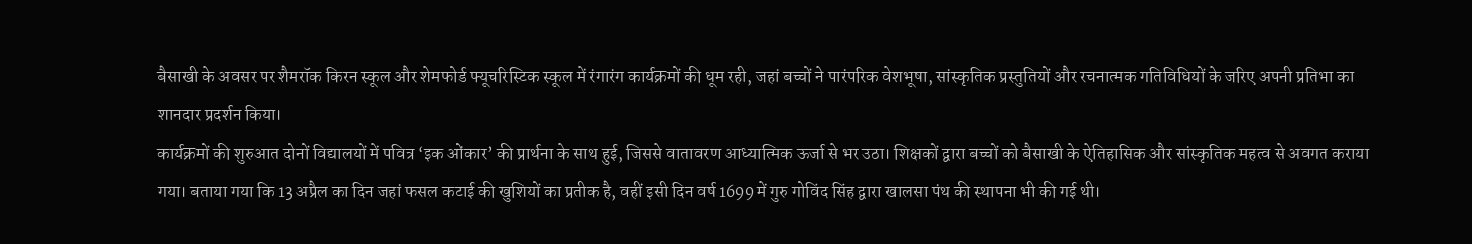बैसाखी के अवसर पर शैमरॉक किरन स्कूल और शेमफोर्ड फ्यूचरिस्टिक स्कूल में रंगारंग कार्यक्रमों की धूम रही, जहां बच्चों ने पारंपरिक वेशभूषा, सांस्कृतिक प्रस्तुतियों और रचनात्मक गतिविधियों के जरिए अपनी प्रतिभा का शानदार प्रदर्शन किया।
कार्यक्रमों की शुरुआत दोनों विद्यालयों में पवित्र ‘इक ओंकार’ की प्रार्थना के साथ हुई, जिससे वातावरण आध्यात्मिक ऊर्जा से भर उठा। शिक्षकों द्वारा बच्चों को बैसाखी के ऐतिहासिक और सांस्कृतिक महत्व से अवगत कराया गया। बताया गया कि 13 अप्रैल का दिन जहां फसल कटाई की खुशियों का प्रतीक है, वहीं इसी दिन वर्ष 1699 में गुरु गोविंद सिंह द्वारा खालसा पंथ की स्थापना भी की गई थी।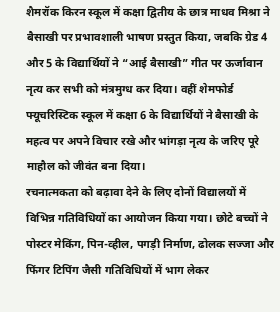शैमरॉक किरन स्कूल में कक्षा द्वितीय के छात्र माधव मिश्रा ने बैसाखी पर प्रभावशाली भाषण प्रस्तुत किया, जबकि ग्रेड 4 और 5 के विद्यार्थियों ने “आई बैसाखी” गीत पर ऊर्जावान नृत्य कर सभी को मंत्रमुग्ध कर दिया। वहीं शेमफोर्ड फ्यूचरिस्टिक स्कूल में कक्षा 6 के विद्यार्थियों ने बैसाखी के महत्व पर अपने विचार रखे और भांगड़ा नृत्य के जरिए पूरे माहौल को जीवंत बना दिया।
रचनात्मकता को बढ़ावा देने के लिए दोनों विद्यालयों में विभिन्न गतिविधियों का आयोजन किया गया। छोटे बच्चों ने पोस्टर मेकिंग, पिन-व्हील, पगड़ी निर्माण, ढोलक सज्जा और फिंगर टिपिंग जैसी गतिविधियों में भाग लेकर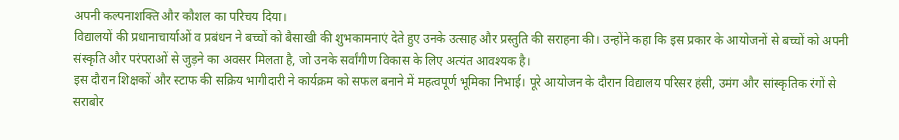अपनी कल्पनाशक्ति और कौशल का परिचय दिया।
विद्यालयों की प्रधानाचार्याओं व प्रबंधन ने बच्चों को बैसाखी की शुभकामनाएं देते हुए उनके उत्साह और प्रस्तुति की सराहना की। उन्होंने कहा कि इस प्रकार के आयोजनों से बच्चों को अपनी संस्कृति और परंपराओं से जुड़ने का अवसर मिलता है, जो उनके सर्वांगीण विकास के लिए अत्यंत आवश्यक है।
इस दौरान शिक्षकों और स्टाफ की सक्रिय भागीदारी ने कार्यक्रम को सफल बनाने में महत्वपूर्ण भूमिका निभाई। पूरे आयोजन के दौरान विद्यालय परिसर हंसी, उमंग और सांस्कृतिक रंगों से सराबोर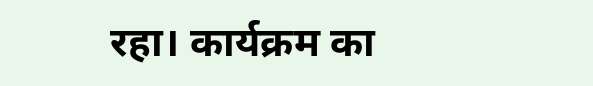रहा। कार्यक्रम का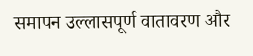समापन उल्लासपूर्ण वातावरण और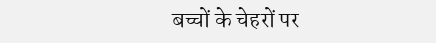बच्चों के चेहरों पर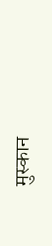मुस्कान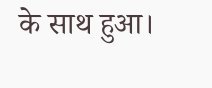के साथ हुआ।